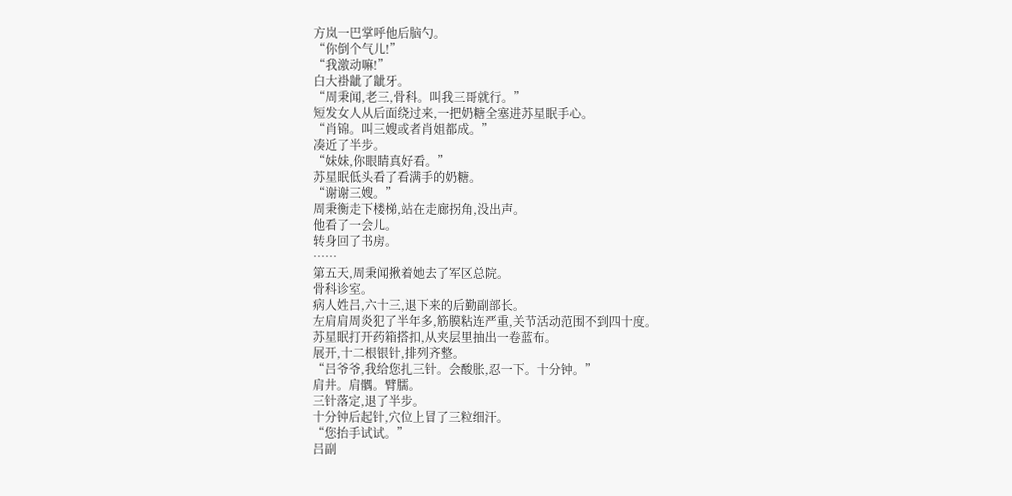方岚一巴掌呼他后脑勺。
“你倒个气儿!”
“我激动嘛!”
白大褂龇了龇牙。
“周秉闻,老三,骨科。叫我三哥就行。”
短发女人从后面绕过来,一把奶糖全塞进苏星眠手心。
“肖锦。叫三嫂或者肖姐都成。”
凑近了半步。
“妹妹,你眼睛真好看。”
苏星眠低头看了看满手的奶糖。
“谢谢三嫂。”
周秉衡走下楼梯,站在走廊拐角,没出声。
他看了一会儿。
转身回了书房。
……
第五天,周秉闻揪着她去了军区总院。
骨科诊室。
病人姓吕,六十三,退下来的后勤副部长。
左肩肩周炎犯了半年多,筋膜粘连严重,关节活动范围不到四十度。
苏星眠打开药箱搭扣,从夹层里抽出一卷蓝布。
展开,十二根银针,排列齐整。
“吕爷爷,我给您扎三针。会酸胀,忍一下。十分钟。”
肩井。肩髃。臂臑。
三针落定,退了半步。
十分钟后起针,穴位上冒了三粒细汗。
“您抬手试试。”
吕副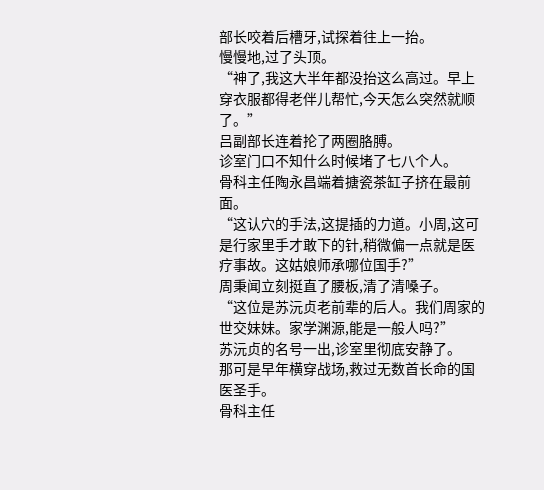部长咬着后槽牙,试探着往上一抬。
慢慢地,过了头顶。
“神了,我这大半年都没抬这么高过。早上穿衣服都得老伴儿帮忙,今天怎么突然就顺了。”
吕副部长连着抡了两圈胳膊。
诊室门口不知什么时候堵了七八个人。
骨科主任陶永昌端着搪瓷茶缸子挤在最前面。
“这认穴的手法,这提插的力道。小周,这可是行家里手才敢下的针,稍微偏一点就是医疗事故。这姑娘师承哪位国手?”
周秉闻立刻挺直了腰板,清了清嗓子。
“这位是苏沅贞老前辈的后人。我们周家的世交妹妹。家学渊源,能是一般人吗?”
苏沅贞的名号一出,诊室里彻底安静了。
那可是早年横穿战场,救过无数首长命的国医圣手。
骨科主任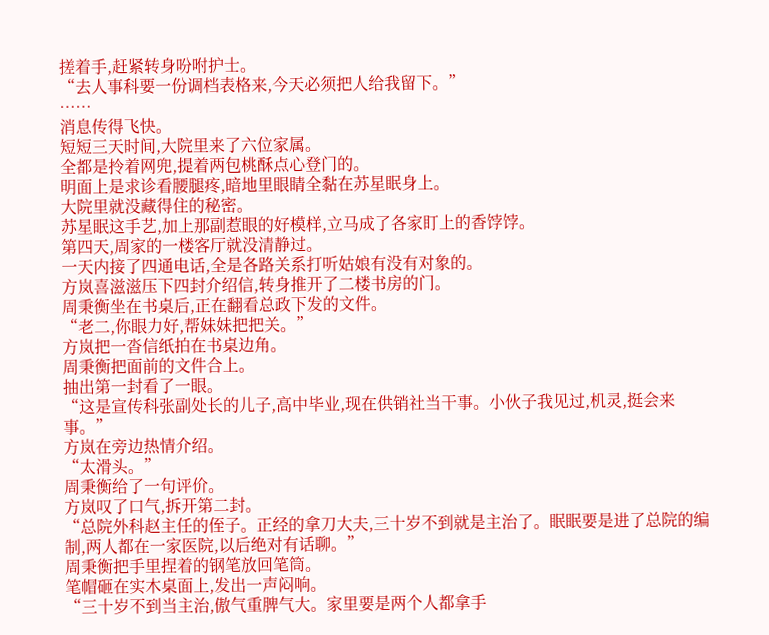搓着手,赶紧转身吩咐护士。
“去人事科要一份调档表格来,今天必须把人给我留下。”
……
消息传得飞快。
短短三天时间,大院里来了六位家属。
全都是拎着网兜,提着两包桃酥点心登门的。
明面上是求诊看腰腿疼,暗地里眼睛全黏在苏星眠身上。
大院里就没藏得住的秘密。
苏星眠这手艺,加上那副惹眼的好模样,立马成了各家盯上的香饽饽。
第四天,周家的一楼客厅就没清静过。
一天内接了四通电话,全是各路关系打听姑娘有没有对象的。
方岚喜滋滋压下四封介绍信,转身推开了二楼书房的门。
周秉衡坐在书桌后,正在翻看总政下发的文件。
“老二,你眼力好,帮妹妹把把关。”
方岚把一沓信纸拍在书桌边角。
周秉衡把面前的文件合上。
抽出第一封看了一眼。
“这是宣传科张副处长的儿子,高中毕业,现在供销社当干事。小伙子我见过,机灵,挺会来事。”
方岚在旁边热情介绍。
“太滑头。”
周秉衡给了一句评价。
方岚叹了口气,拆开第二封。
“总院外科赵主任的侄子。正经的拿刀大夫,三十岁不到就是主治了。眠眠要是进了总院的编制,两人都在一家医院,以后绝对有话聊。”
周秉衡把手里捏着的钢笔放回笔筒。
笔帽砸在实木桌面上,发出一声闷响。
“三十岁不到当主治,傲气重脾气大。家里要是两个人都拿手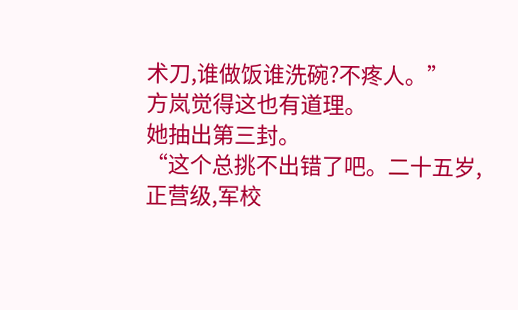术刀,谁做饭谁洗碗?不疼人。”
方岚觉得这也有道理。
她抽出第三封。
“这个总挑不出错了吧。二十五岁,正营级,军校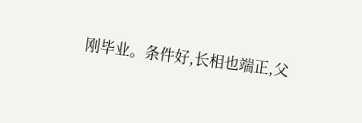刚毕业。条件好,长相也端正,父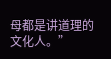母都是讲道理的文化人。”